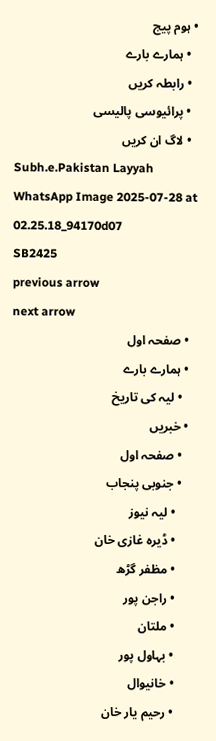• ہوم پیج
  • ہمارے بارے
  • رابطہ کریں
  • پرائیوسی پالیسی
  • لاگ ان کریں
Subh.e.Pakistan Layyah
WhatsApp Image 2025-07-28 at 02.25.18_94170d07
SB2425
previous arrow
next arrow
  • صفحہ اول
  • ہمارے بارے
    • لیہ کی تاریخ
  • خبریں
    • صفحہ اول
    • جنوبی پنجاب
      • لیہ نیوز
      • ڈیرہ غازی خان
      • مظفر گڑھ
      • راجن پور
      • ملتان
      • بہاول پور
      • خانیوال
      • رحیم یار خان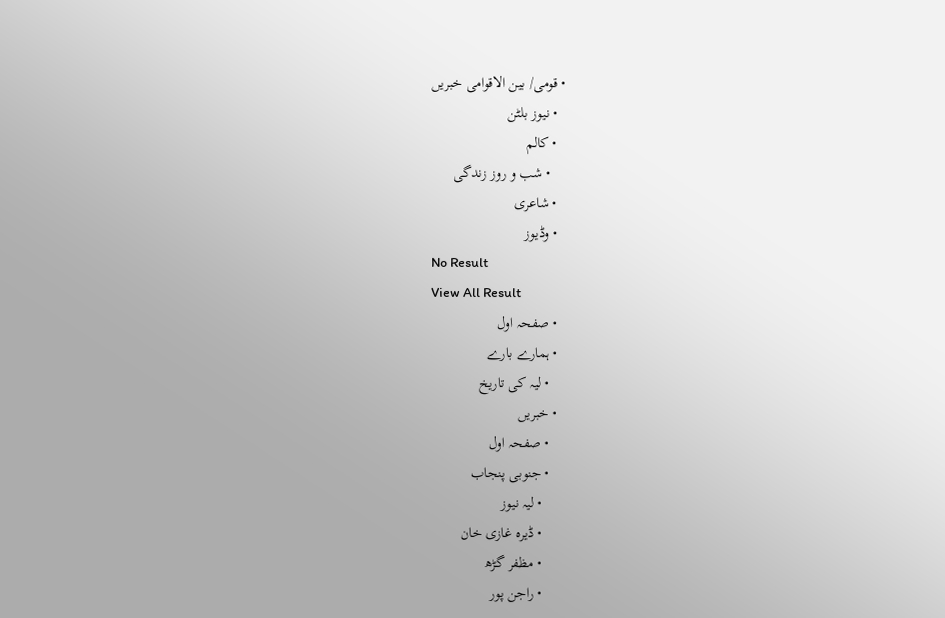• قومی/ بین الاقوامی خبریں
  • نیوز بلٹن
  • کالم
    • شب و روز زندگی
  • شاعری
  • وڈیوز
No Result
View All Result
  • صفحہ اول
  • ہمارے بارے
    • لیہ کی تاریخ
  • خبریں
    • صفحہ اول
    • جنوبی پنجاب
      • لیہ نیوز
      • ڈیرہ غازی خان
      • مظفر گڑھ
      • راجن پور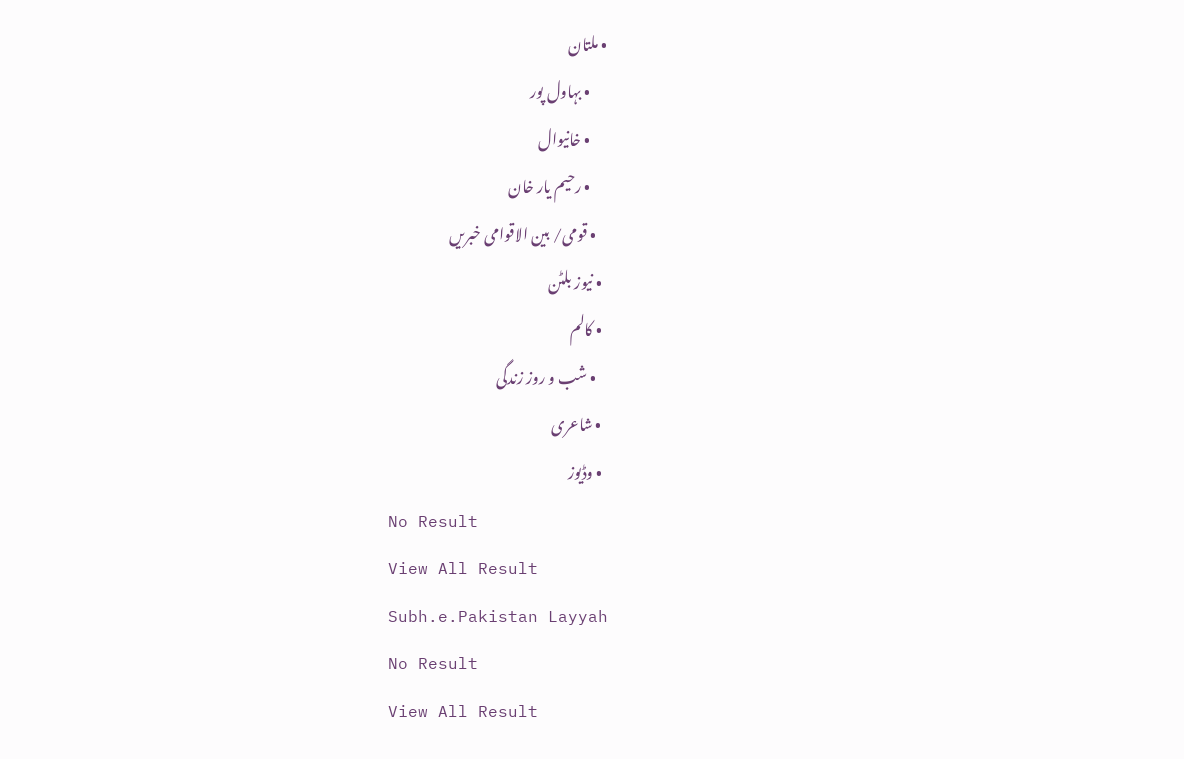• ملتان
      • بہاول پور
      • خانیوال
      • رحیم یار خان
    • قومی/ بین الاقوامی خبریں
  • نیوز بلٹن
  • کالم
    • شب و روز زندگی
  • شاعری
  • وڈیوز
No Result
View All Result
Subh.e.Pakistan Layyah
No Result
View All Result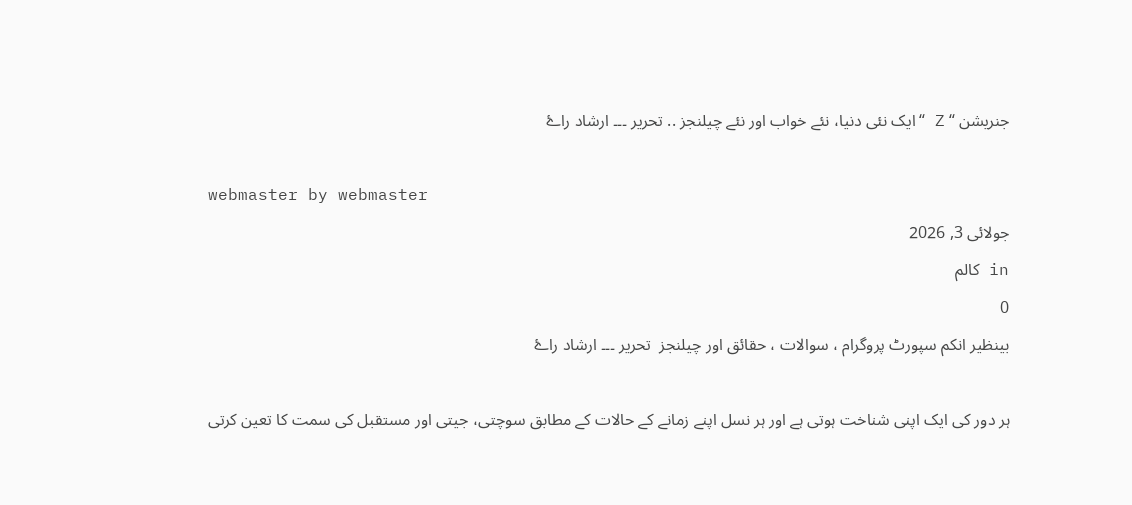جنریشن “ Z “ایک نئی دنیا، نئے خواب اور نئے چیلنجز .. تحریر ۔۔۔ ارشاد راۓ

webmaster by webmaster
جولائی 3, 2026
in کالم
0
بینظیر انکم سپورٹ پروگرام ، سوالات ، حقائق اور چیلنجز  تحریر ۔۔۔ ارشاد راۓ

ہر دور کی ایک اپنی شناخت ہوتی ہے اور ہر نسل اپنے زمانے کے حالات کے مطابق سوچتی، جیتی اور مستقبل کی سمت کا تعین کرتی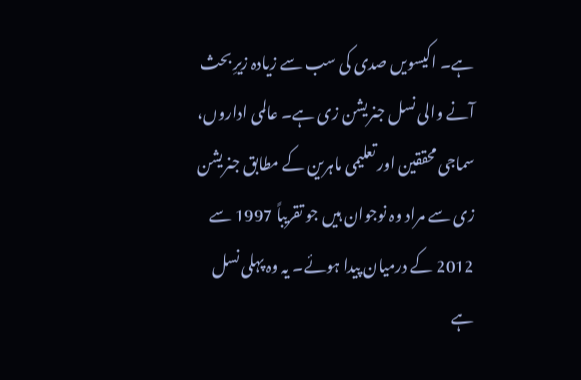ہے۔ اکیسویں صدی کی سب سے زیادہ زیرِ بحث آنے والی نسل جنریشن زی ہے۔ عالمی اداروں، سماجی محققین اور تعلیمی ماہرین کے مطابق جنریشن زی سے مراد وہ نوجوان ہیں جو تقریباً 1997 سے 2012 کے درمیان پیدا ہوئے۔ یہ وہ پہلی نسل ہے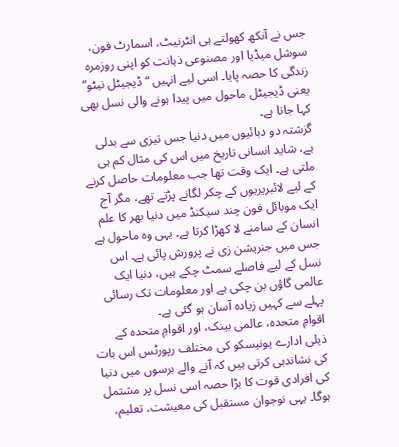جس نے آنکھ کھولتے ہی انٹرنیٹ، اسمارٹ فون، سوشل میڈیا اور مصنوعی ذہانت کو اپنی روزمرہ زندگی کا حصہ پایا۔ اسی لیے انہیں “ڈیجیٹل نیٹو” یعنی ڈیجیٹل ماحول میں پیدا ہونے والی نسل بھی کہا جاتا ہے۔
گزشتہ دو دہائیوں میں دنیا جس تیزی سے بدلی ہے، شاید انسانی تاریخ میں اس کی مثال کم ہی ملتی ہے۔ ایک وقت تھا جب معلومات حاصل کرنے کے لیے لائبریریوں کے چکر لگانے پڑتے تھے، مگر آج ایک موبائل فون چند سیکنڈ میں دنیا بھر کا علم انسان کے سامنے لا کھڑا کرتا ہے۔ یہی وہ ماحول ہے جس میں جنریشن زی نے پرورش پائی ہے۔ اس نسل کے لیے فاصلے سمٹ چکے ہیں، دنیا ایک عالمی گاؤں بن چکی ہے اور معلومات تک رسائی پہلے سے کہیں زیادہ آسان ہو گئی ہے۔
اقوامِ متحدہ، عالمی بینک، اور اقوامِ متحدہ کے ذیلی ادارے یونیسکو کی مختلف رپورٹس اس بات کی نشاندہی کرتی ہیں کہ آنے والے برسوں میں دنیا کی افرادی قوت کا بڑا حصہ اسی نسل پر مشتمل ہوگا۔ یہی نوجوان مستقبل کی معیشت، تعلیم،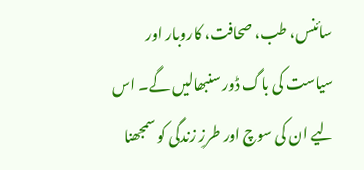سائنس، طب، صحافت، کاروبار اور سیاست کی باگ ڈور سنبھالیں گے۔ اس لیے ان کی سوچ اور طرزِ زندگی کو سمجھنا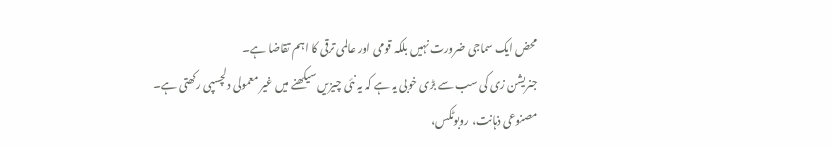محض ایک سماجی ضرورت نہیں بلکہ قومی اور عالمی ترقی کا اہم تقاضا ہے۔
جنریشن زی کی سب سے بڑی خوبی یہ ہے کہ یہ نئی چیزیں سیکھنے میں غیر معمولی دلچسپی رکھتی ہے۔ مصنوعی ذہانت، روبوٹکس،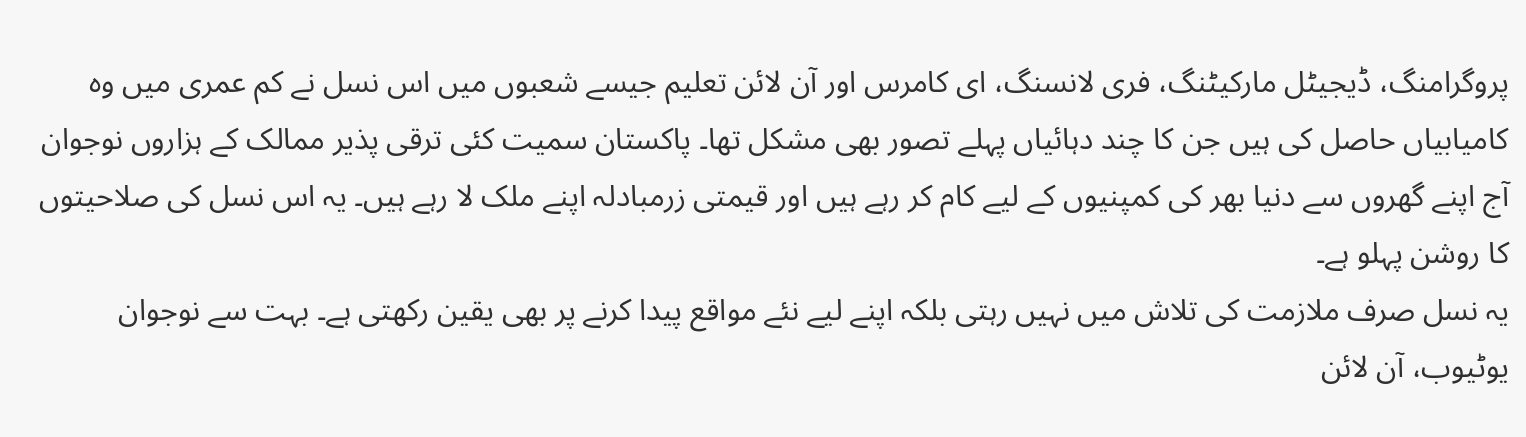پروگرامنگ، ڈیجیٹل مارکیٹنگ، فری لانسنگ، ای کامرس اور آن لائن تعلیم جیسے شعبوں میں اس نسل نے کم عمری میں وہ کامیابیاں حاصل کی ہیں جن کا چند دہائیاں پہلے تصور بھی مشکل تھا۔ پاکستان سمیت کئی ترقی پذیر ممالک کے ہزاروں نوجوان آج اپنے گھروں سے دنیا بھر کی کمپنیوں کے لیے کام کر رہے ہیں اور قیمتی زرمبادلہ اپنے ملک لا رہے ہیں۔ یہ اس نسل کی صلاحیتوں کا روشن پہلو ہے۔
یہ نسل صرف ملازمت کی تلاش میں نہیں رہتی بلکہ اپنے لیے نئے مواقع پیدا کرنے پر بھی یقین رکھتی ہے۔ بہت سے نوجوان یوٹیوب، آن لائن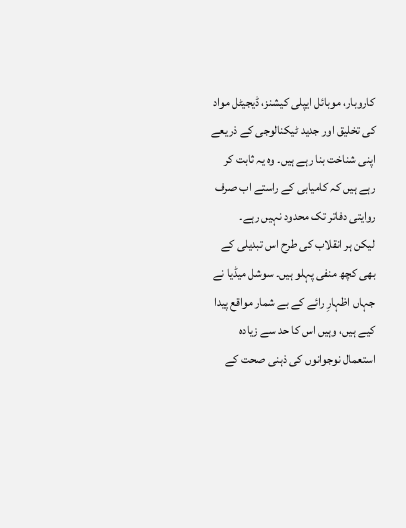کاروبار، موبائل ایپلی کیشنز، ڈیجیٹل مواد کی تخلیق اور جدید ٹیکنالوجی کے ذریعے اپنی شناخت بنا رہے ہیں۔ وہ یہ ثابت کر رہے ہیں کہ کامیابی کے راستے اب صرف روایتی دفاتر تک محدود نہیں رہے۔
لیکن ہر انقلاب کی طرح اس تبدیلی کے بھی کچھ منفی پہلو ہیں۔ سوشل میڈیا نے جہاں اظہارِ رائے کے بے شمار مواقع پیدا کیے ہیں، وہیں اس کا حد سے زیادہ استعمال نوجوانوں کی ذہنی صحت کے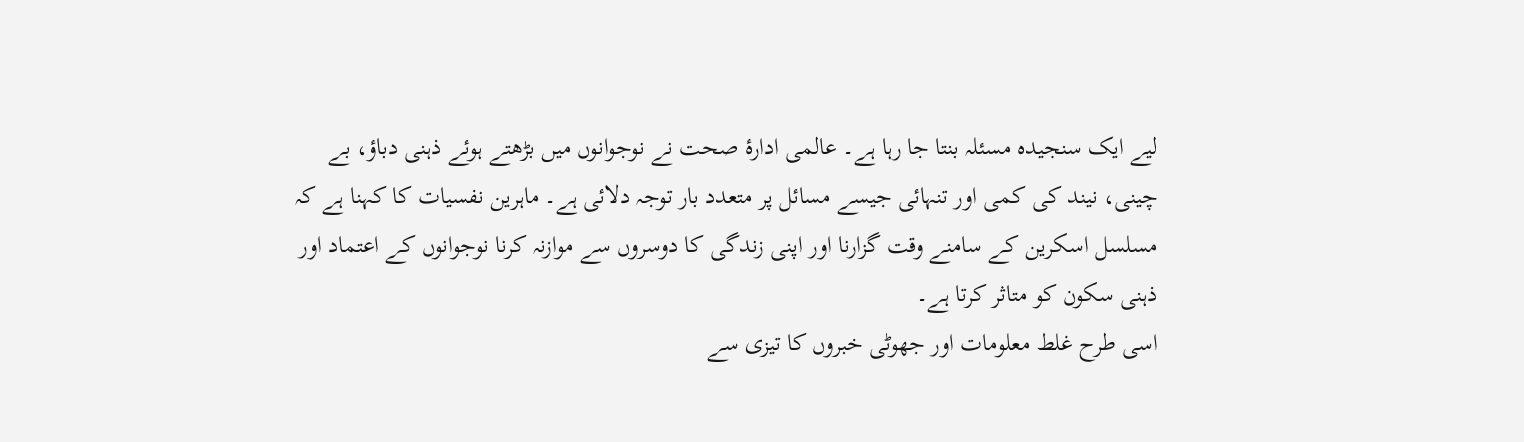لیے ایک سنجیدہ مسئلہ بنتا جا رہا ہے۔ عالمی ادارۂ صحت نے نوجوانوں میں بڑھتے ہوئے ذہنی دباؤ، بے چینی، نیند کی کمی اور تنہائی جیسے مسائل پر متعدد بار توجہ دلائی ہے۔ ماہرین نفسیات کا کہنا ہے کہ مسلسل اسکرین کے سامنے وقت گزارنا اور اپنی زندگی کا دوسروں سے موازنہ کرنا نوجوانوں کے اعتماد اور ذہنی سکون کو متاثر کرتا ہے۔
اسی طرح غلط معلومات اور جھوٹی خبروں کا تیزی سے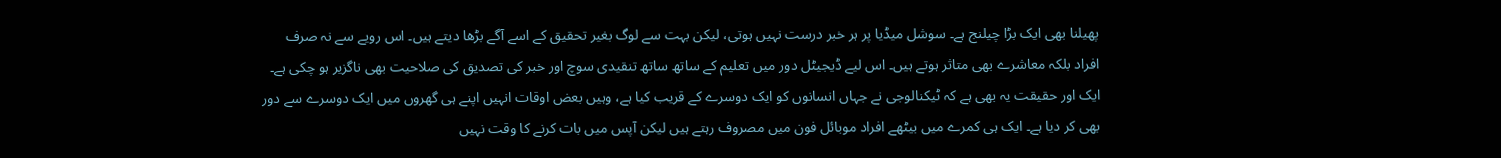پھیلنا بھی ایک بڑا چیلنج ہے۔ سوشل میڈیا پر ہر خبر درست نہیں ہوتی، لیکن بہت سے لوگ بغیر تحقیق کے اسے آگے بڑھا دیتے ہیں۔ اس رویے سے نہ صرف افراد بلکہ معاشرے بھی متاثر ہوتے ہیں۔ اس لیے ڈیجیٹل دور میں تعلیم کے ساتھ ساتھ تنقیدی سوچ اور خبر کی تصدیق کی صلاحیت بھی ناگزیر ہو چکی ہے۔
ایک اور حقیقت یہ بھی ہے کہ ٹیکنالوجی نے جہاں انسانوں کو ایک دوسرے کے قریب کیا ہے، وہیں بعض اوقات انہیں اپنے ہی گھروں میں ایک دوسرے سے دور بھی کر دیا ہے۔ ایک ہی کمرے میں بیٹھے افراد موبائل فون میں مصروف رہتے ہیں لیکن آپس میں بات کرنے کا وقت نہیں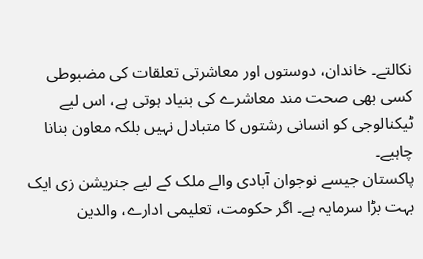نکالتے۔ خاندان، دوستوں اور معاشرتی تعلقات کی مضبوطی کسی بھی صحت مند معاشرے کی بنیاد ہوتی ہے، اس لیے ٹیکنالوجی کو انسانی رشتوں کا متبادل نہیں بلکہ معاون بنانا چاہیے۔
پاکستان جیسے نوجوان آبادی والے ملک کے لیے جنریشن زی ایک بہت بڑا سرمایہ ہے۔ اگر حکومت، تعلیمی ادارے، والدین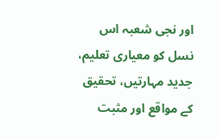اور نجی شعبہ اس نسل کو معیاری تعلیم، جدید مہارتیں، تحقیق کے مواقع اور مثبت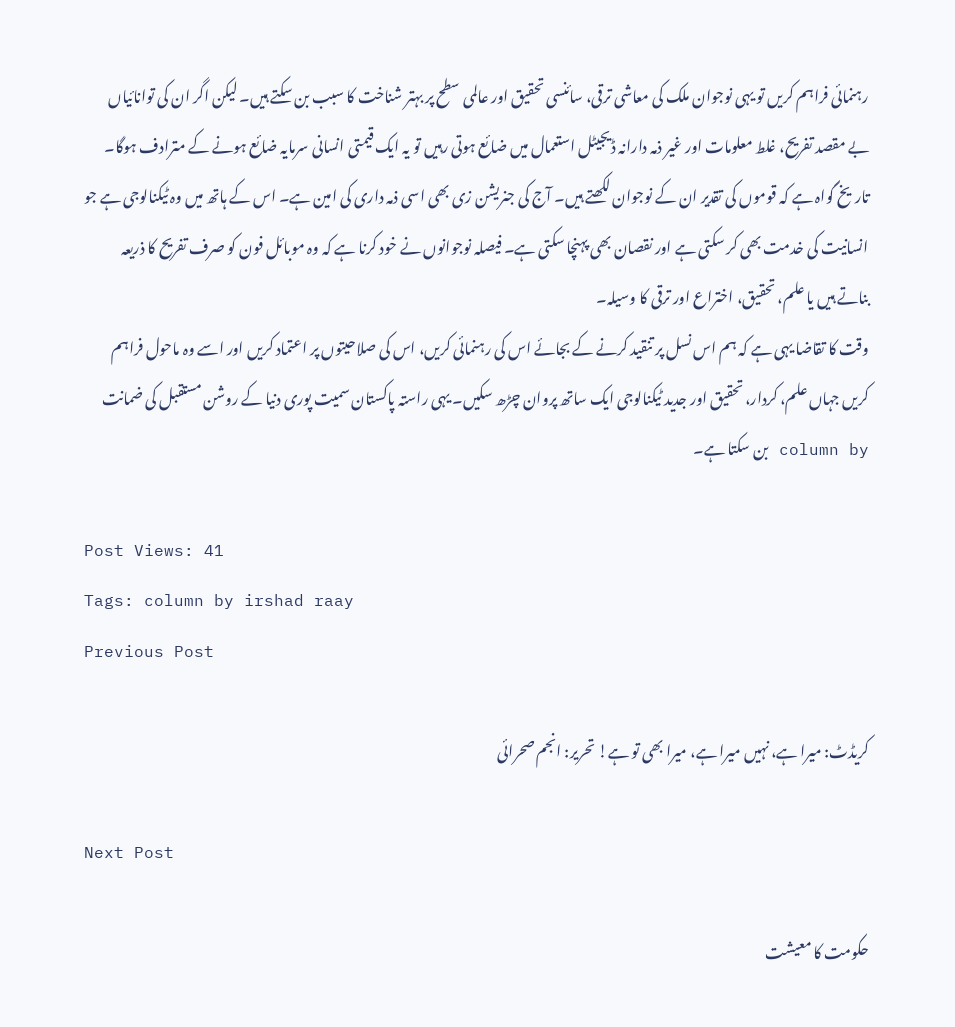رہنمائی فراہم کریں تو یہی نوجوان ملک کی معاشی ترقی، سائنسی تحقیق اور عالمی سطح پر بہتر شناخت کا سبب بن سکتے ہیں۔ لیکن اگر ان کی توانائیاں بے مقصد تفریح، غلط معلومات اور غیر ذمہ دارانہ ڈیجیٹل استعمال میں ضائع ہوتی رہیں تو یہ ایک قیمتی انسانی سرمایہ ضائع ہونے کے مترادف ہوگا۔
تاریخ گواہ ہے کہ قوموں کی تقدیر ان کے نوجوان لکھتے ہیں۔ آج کی جنریشن زی بھی اسی ذمہ داری کی امین ہے۔ اس کے ہاتھ میں وہ ٹیکنالوجی ہے جو انسانیت کی خدمت بھی کر سکتی ہے اور نقصان بھی پہنچا سکتی ہے۔ فیصلہ نوجوانوں نے خود کرنا ہے کہ وہ موبائل فون کو صرف تفریح کا ذریعہ بناتے ہیں یا علم، تحقیق، اختراع اور ترقی کا وسیلہ۔
وقت کا تقاضا یہی ہے کہ ہم اس نسل پر تنقید کرنے کے بجائے اس کی رہنمائی کریں، اس کی صلاحیتوں پر اعتماد کریں اور اسے وہ ماحول فراہم کریں جہاں علم، کردار، تحقیق اور جدید ٹیکنالوجی ایک ساتھ پروان چڑھ سکیں۔ یہی راستہ پاکستان سمیت پوری دنیا کے روشن مستقبل کی ضمانت column by بن سکتا ہے۔

Post Views: 41
Tags: column by irshad raay
Previous Post

کریڈٹ: میرا ہے، نہیں میرا ہے، میرا بھی تو ہے! تحریر: انجم صحرائی

Next Post

حکومت کا معیشت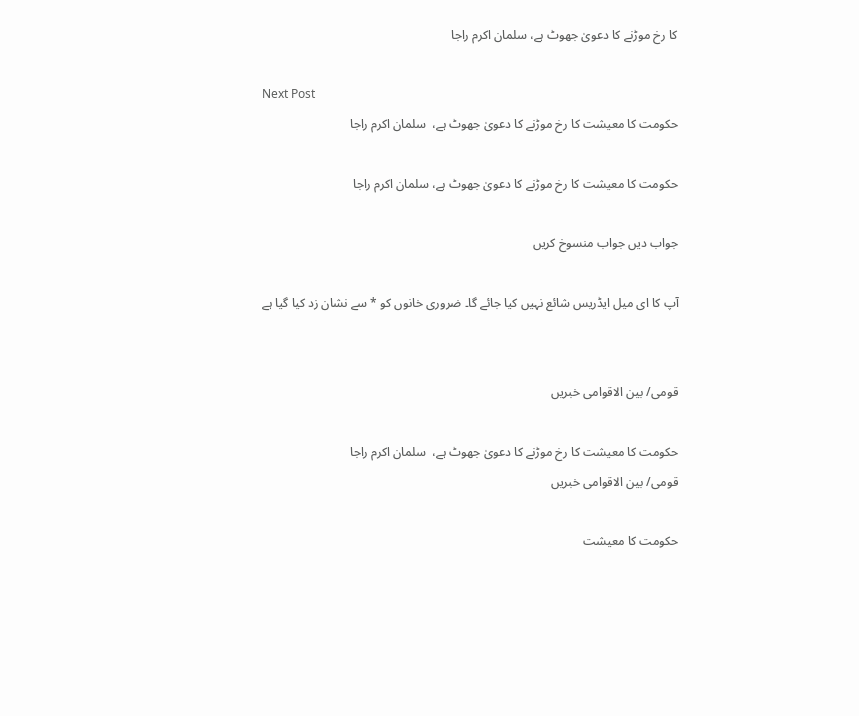کا رخ موڑنے کا دعویٰ جھوٹ ہے، سلمان اکرم راجا

Next Post
حکومت کا معیشت کا رخ موڑنے کا دعویٰ جھوٹ ہے،  سلمان اکرم راجا

حکومت کا معیشت کا رخ موڑنے کا دعویٰ جھوٹ ہے، سلمان اکرم راجا

جواب دیں جواب منسوخ کریں

آپ کا ای میل ایڈریس شائع نہیں کیا جائے گا۔ ضروری خانوں کو * سے نشان زد کیا گیا ہے


قومی/ بین الاقوامی خبریں

حکومت کا معیشت کا رخ موڑنے کا دعویٰ جھوٹ ہے،  سلمان اکرم راجا
قومی/ بین الاقوامی خبریں

حکومت کا معیشت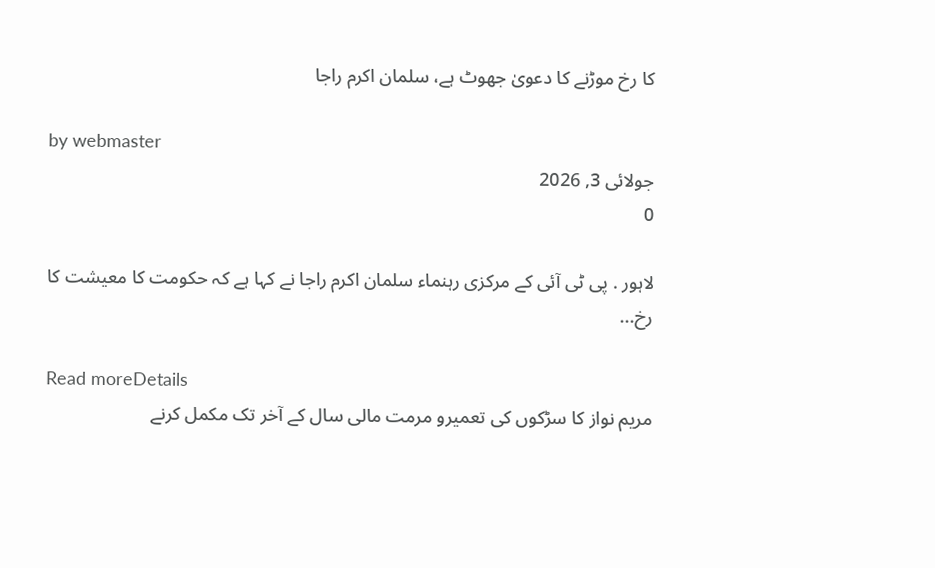کا رخ موڑنے کا دعویٰ جھوٹ ہے، سلمان اکرم راجا

by webmaster
جولائی 3, 2026
0

لاہور . پی ٹی آئی کے مرکزی رہنماء سلمان اکرم راجا نے کہا ہے کہ حکومت کا معیشت کا رخ...

Read moreDetails
مریم نواز کا سڑکوں کی تعمیرو مرمت مالی سال کے آخر تک مکمل کرنے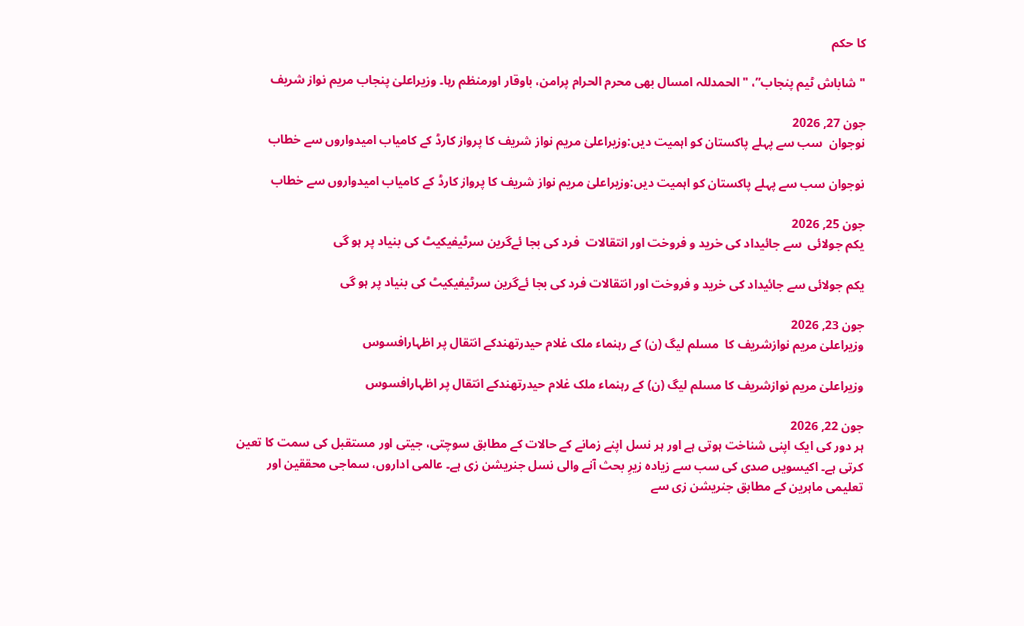کا حکم

"شاباش ٹیم پنجاب”، "الحمدللہ امسال بھی محرم الحرام پرامن، باوقار اورمنظم رہا۔ وزیراعلیٰ پنجاب مریم نواز شریف

جون 27, 2026
نوجوان  سب سے پہلے پاکستان کو اہمیت دیں:وزیراعلیٰ مریم نواز شریف کا پرواز کارڈ کے کامیاب امیدواروں سے خطاب

نوجوان سب سے پہلے پاکستان کو اہمیت دیں:وزیراعلیٰ مریم نواز شریف کا پرواز کارڈ کے کامیاب امیدواروں سے خطاب

جون 25, 2026
یکم جولائی  سے جائیداد کی خرید و فروخت اور انتقالات  فرد کی بجا ئےگرین سرٹیفیکیٹ کی بنیاد پر ہو گی

یکم جولائی سے جائیداد کی خرید و فروخت اور انتقالات فرد کی بجا ئےگرین سرٹیفیکیٹ کی بنیاد پر ہو گی

جون 23, 2026
وزیراعلیٰ مریم نوازشریف کا  مسلم لیگ (ن) کے رہنماء ملک غلام حیدرتھندکے انتقال پر اظہارافسوس

وزیراعلیٰ مریم نوازشریف کا مسلم لیگ (ن) کے رہنماء ملک غلام حیدرتھندکے انتقال پر اظہارافسوس

جون 22, 2026
ہر دور کی ایک اپنی شناخت ہوتی ہے اور ہر نسل اپنے زمانے کے حالات کے مطابق سوچتی، جیتی اور مستقبل کی سمت کا تعین کرتی ہے۔ اکیسویں صدی کی سب سے زیادہ زیرِ بحث آنے والی نسل جنریشن زی ہے۔ عالمی اداروں، سماجی محققین اور تعلیمی ماہرین کے مطابق جنریشن زی سے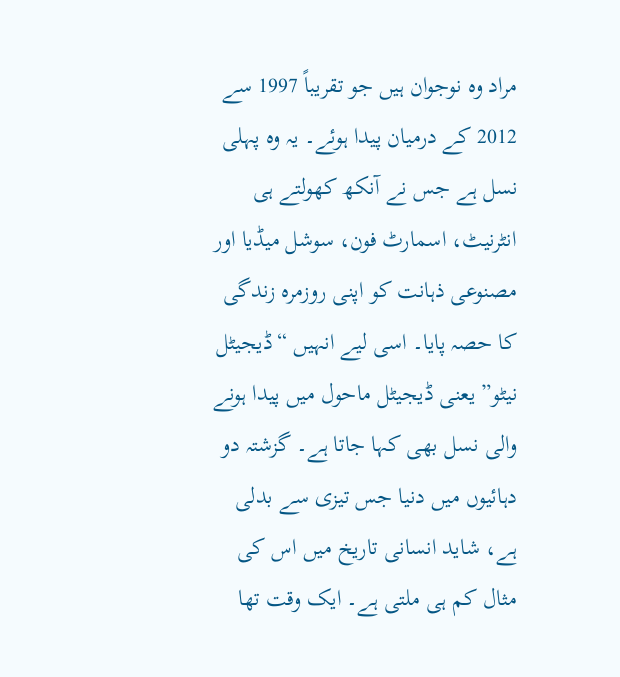مراد وہ نوجوان ہیں جو تقریباً 1997 سے 2012 کے درمیان پیدا ہوئے۔ یہ وہ پہلی نسل ہے جس نے آنکھ کھولتے ہی انٹرنیٹ، اسمارٹ فون، سوشل میڈیا اور مصنوعی ذہانت کو اپنی روزمرہ زندگی کا حصہ پایا۔ اسی لیے انہیں “ڈیجیٹل نیٹو” یعنی ڈیجیٹل ماحول میں پیدا ہونے والی نسل بھی کہا جاتا ہے۔ گزشتہ دو دہائیوں میں دنیا جس تیزی سے بدلی ہے، شاید انسانی تاریخ میں اس کی مثال کم ہی ملتی ہے۔ ایک وقت تھا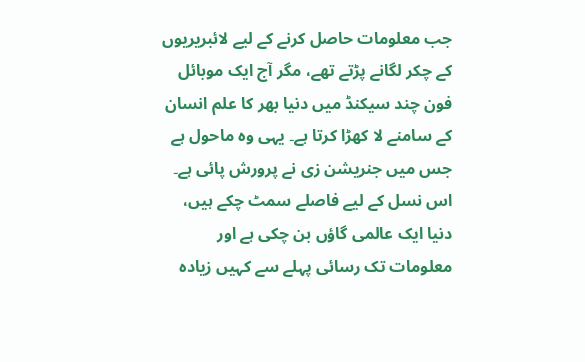جب معلومات حاصل کرنے کے لیے لائبریریوں کے چکر لگانے پڑتے تھے، مگر آج ایک موبائل فون چند سیکنڈ میں دنیا بھر کا علم انسان کے سامنے لا کھڑا کرتا ہے۔ یہی وہ ماحول ہے جس میں جنریشن زی نے پرورش پائی ہے۔ اس نسل کے لیے فاصلے سمٹ چکے ہیں، دنیا ایک عالمی گاؤں بن چکی ہے اور معلومات تک رسائی پہلے سے کہیں زیادہ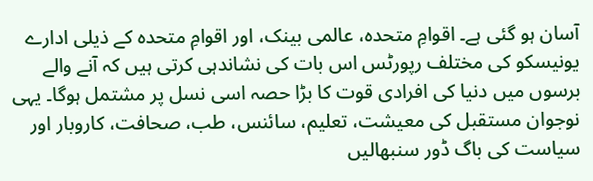آسان ہو گئی ہے۔ اقوامِ متحدہ، عالمی بینک، اور اقوامِ متحدہ کے ذیلی ادارے یونیسکو کی مختلف رپورٹس اس بات کی نشاندہی کرتی ہیں کہ آنے والے برسوں میں دنیا کی افرادی قوت کا بڑا حصہ اسی نسل پر مشتمل ہوگا۔ یہی نوجوان مستقبل کی معیشت، تعلیم، سائنس، طب، صحافت، کاروبار اور سیاست کی باگ ڈور سنبھالیں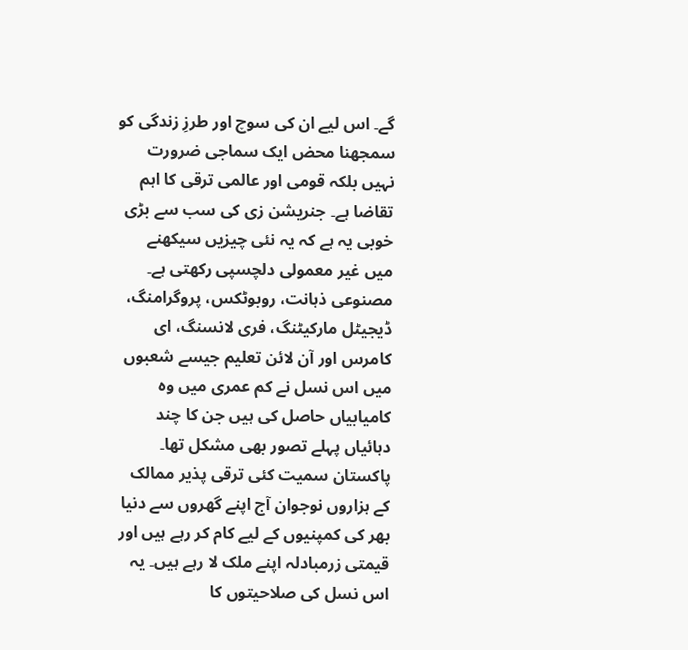گے۔ اس لیے ان کی سوچ اور طرزِ زندگی کو سمجھنا محض ایک سماجی ضرورت نہیں بلکہ قومی اور عالمی ترقی کا اہم تقاضا ہے۔ جنریشن زی کی سب سے بڑی خوبی یہ ہے کہ یہ نئی چیزیں سیکھنے میں غیر معمولی دلچسپی رکھتی ہے۔ مصنوعی ذہانت، روبوٹکس، پروگرامنگ، ڈیجیٹل مارکیٹنگ، فری لانسنگ، ای کامرس اور آن لائن تعلیم جیسے شعبوں میں اس نسل نے کم عمری میں وہ کامیابیاں حاصل کی ہیں جن کا چند دہائیاں پہلے تصور بھی مشکل تھا۔ پاکستان سمیت کئی ترقی پذیر ممالک کے ہزاروں نوجوان آج اپنے گھروں سے دنیا بھر کی کمپنیوں کے لیے کام کر رہے ہیں اور قیمتی زرمبادلہ اپنے ملک لا رہے ہیں۔ یہ اس نسل کی صلاحیتوں کا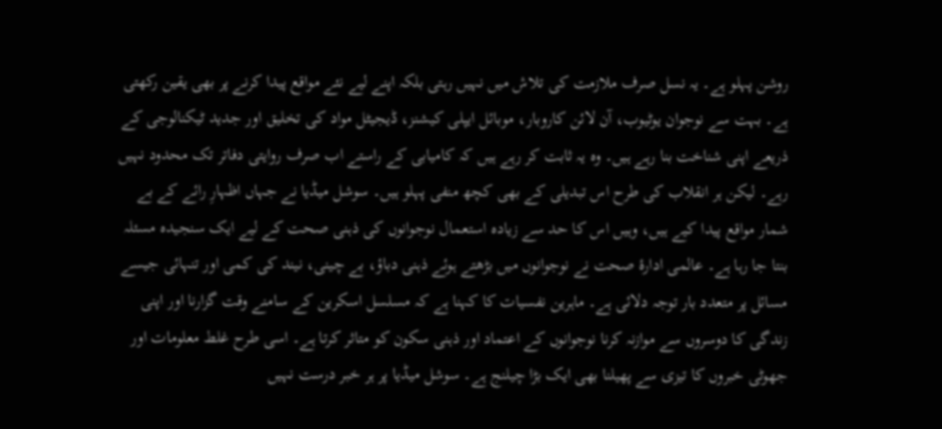روشن پہلو ہے۔ یہ نسل صرف ملازمت کی تلاش میں نہیں رہتی بلکہ اپنے لیے نئے مواقع پیدا کرنے پر بھی یقین رکھتی ہے۔ بہت سے نوجوان یوٹیوب، آن لائن کاروبار، موبائل ایپلی کیشنز، ڈیجیٹل مواد کی تخلیق اور جدید ٹیکنالوجی کے ذریعے اپنی شناخت بنا رہے ہیں۔ وہ یہ ثابت کر رہے ہیں کہ کامیابی کے راستے اب صرف روایتی دفاتر تک محدود نہیں رہے۔ لیکن ہر انقلاب کی طرح اس تبدیلی کے بھی کچھ منفی پہلو ہیں۔ سوشل میڈیا نے جہاں اظہارِ رائے کے بے شمار مواقع پیدا کیے ہیں، وہیں اس کا حد سے زیادہ استعمال نوجوانوں کی ذہنی صحت کے لیے ایک سنجیدہ مسئلہ بنتا جا رہا ہے۔ عالمی ادارۂ صحت نے نوجوانوں میں بڑھتے ہوئے ذہنی دباؤ، بے چینی، نیند کی کمی اور تنہائی جیسے مسائل پر متعدد بار توجہ دلائی ہے۔ ماہرین نفسیات کا کہنا ہے کہ مسلسل اسکرین کے سامنے وقت گزارنا اور اپنی زندگی کا دوسروں سے موازنہ کرنا نوجوانوں کے اعتماد اور ذہنی سکون کو متاثر کرتا ہے۔ اسی طرح غلط معلومات اور جھوٹی خبروں کا تیزی سے پھیلنا بھی ایک بڑا چیلنج ہے۔ سوشل میڈیا پر ہر خبر درست نہیں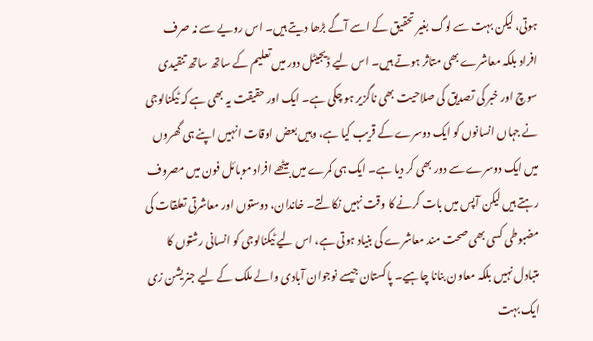ہوتی، لیکن بہت سے لوگ بغیر تحقیق کے اسے آگے بڑھا دیتے ہیں۔ اس رویے سے نہ صرف افراد بلکہ معاشرے بھی متاثر ہوتے ہیں۔ اس لیے ڈیجیٹل دور میں تعلیم کے ساتھ ساتھ تنقیدی سوچ اور خبر کی تصدیق کی صلاحیت بھی ناگزیر ہو چکی ہے۔ ایک اور حقیقت یہ بھی ہے کہ ٹیکنالوجی نے جہاں انسانوں کو ایک دوسرے کے قریب کیا ہے، وہیں بعض اوقات انہیں اپنے ہی گھروں میں ایک دوسرے سے دور بھی کر دیا ہے۔ ایک ہی کمرے میں بیٹھے افراد موبائل فون میں مصروف رہتے ہیں لیکن آپس میں بات کرنے کا وقت نہیں نکالتے۔ خاندان، دوستوں اور معاشرتی تعلقات کی مضبوطی کسی بھی صحت مند معاشرے کی بنیاد ہوتی ہے، اس لیے ٹیکنالوجی کو انسانی رشتوں کا متبادل نہیں بلکہ معاون بنانا چاہیے۔ پاکستان جیسے نوجوان آبادی والے ملک کے لیے جنریشن زی ایک بہت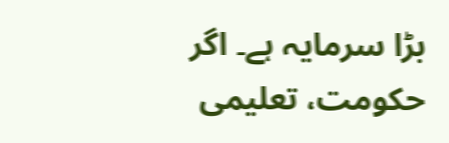بڑا سرمایہ ہے۔ اگر حکومت، تعلیمی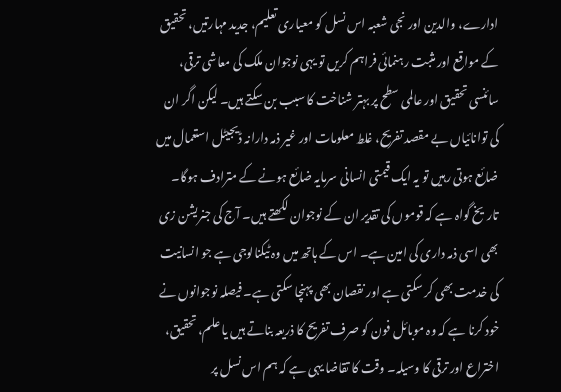ادارے، والدین اور نجی شعبہ اس نسل کو معیاری تعلیم، جدید مہارتیں، تحقیق کے مواقع اور مثبت رہنمائی فراہم کریں تو یہی نوجوان ملک کی معاشی ترقی، سائنسی تحقیق اور عالمی سطح پر بہتر شناخت کا سبب بن سکتے ہیں۔ لیکن اگر ان کی توانائیاں بے مقصد تفریح، غلط معلومات اور غیر ذمہ دارانہ ڈیجیٹل استعمال میں ضائع ہوتی رہیں تو یہ ایک قیمتی انسانی سرمایہ ضائع ہونے کے مترادف ہوگا۔ تاریخ گواہ ہے کہ قوموں کی تقدیر ان کے نوجوان لکھتے ہیں۔ آج کی جنریشن زی بھی اسی ذمہ داری کی امین ہے۔ اس کے ہاتھ میں وہ ٹیکنالوجی ہے جو انسانیت کی خدمت بھی کر سکتی ہے اور نقصان بھی پہنچا سکتی ہے۔ فیصلہ نوجوانوں نے خود کرنا ہے کہ وہ موبائل فون کو صرف تفریح کا ذریعہ بناتے ہیں یا علم، تحقیق، اختراع اور ترقی کا وسیلہ۔ وقت کا تقاضا یہی ہے کہ ہم اس نسل پر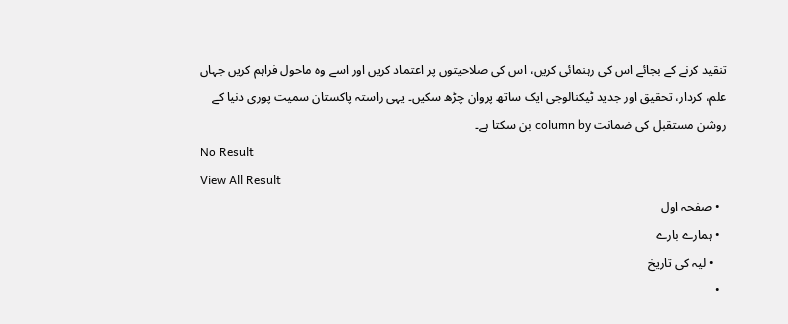تنقید کرنے کے بجائے اس کی رہنمائی کریں، اس کی صلاحیتوں پر اعتماد کریں اور اسے وہ ماحول فراہم کریں جہاں علم، کردار، تحقیق اور جدید ٹیکنالوجی ایک ساتھ پروان چڑھ سکیں۔ یہی راستہ پاکستان سمیت پوری دنیا کے روشن مستقبل کی ضمانت column by بن سکتا ہے۔
No Result
View All Result
  • صفحہ اول
  • ہمارے بارے
    • لیہ کی تاریخ
  •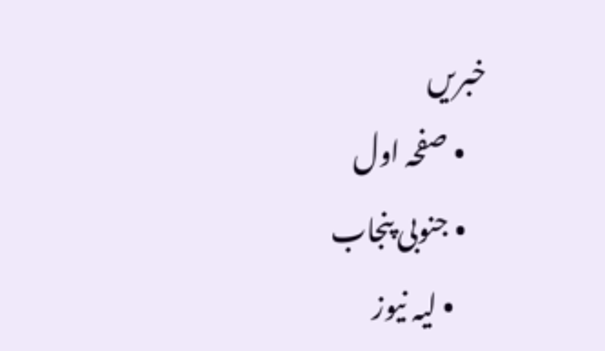خبریں
    • صفحہ اول
    • جنوبی پنجاب
      • لیہ نیوز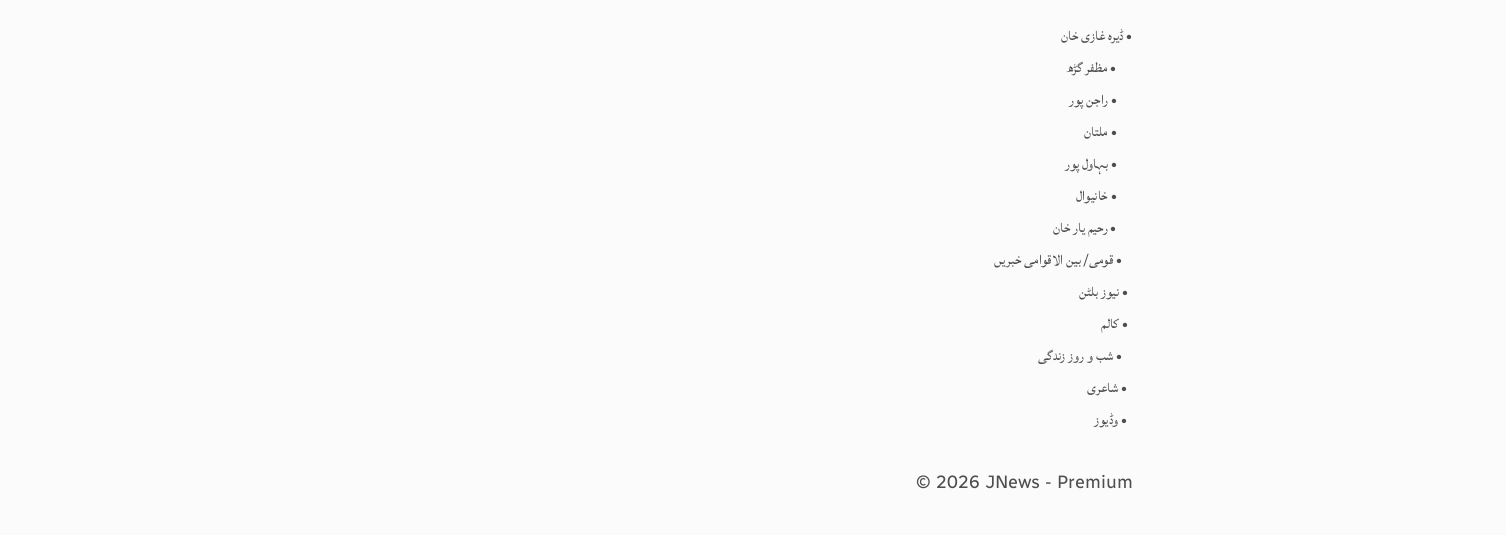• ڈیرہ غازی خان
      • مظفر گڑھ
      • راجن پور
      • ملتان
      • بہاول پور
      • خانیوال
      • رحیم یار خان
    • قومی/ بین الاقوامی خبریں
  • نیوز بلٹن
  • کالم
    • شب و روز زندگی
  • شاعری
  • وڈیوز

© 2026 JNews - Premium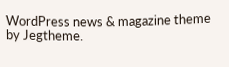WordPress news & magazine theme by Jegtheme.